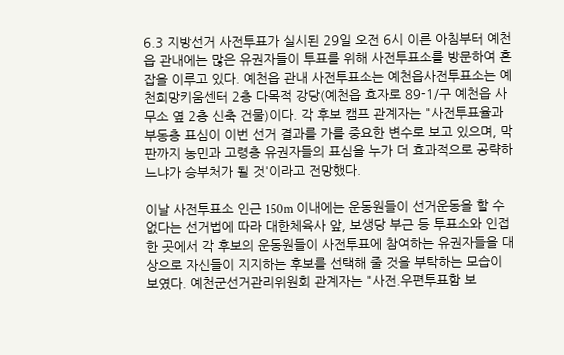6.3 지방선거 사전투표가 실시된 29일 오전 6시 이른 아침부터 예천읍 관내에는 많은 유권자들이 투표를 위해 사전투표소를 방문하여 혼잡을 이루고 있다. 예천읍 관내 사전투표소는 예천읍사전투표소는 예천희망키움센터 2층 다목적 강당(예천읍 효자로 89-1/구 예천읍 사무소 옆 2층 신축 건물)이다. 각 후보 캠프 관계자는 "사전투표율과 부동층 표심이 이번 선거 결과를 가를 중요한 변수로 보고 있으며, 막판까지 농민과 고령층 유권자들의 표심을 누가 더 효과적으로 공략하느냐가 승부처가 될 것'이라고 전망했다.

이날 사전투표소 인근 150m 이내에는 운동원들이 선거운동을 할 수 없다는 선거법에 따라 대한체육사 앞, 보생당 부근 등 투표소와 인접한 곳에서 각 후보의 운동원들이 사전투표에 참여하는 유권자들을 대상으로 자신들이 지지하는 후보를 선택해 줄 것을 부탁하는 모습이 보였다. 예천군선거관리위원회 관계자는 "사전.우편투표함 보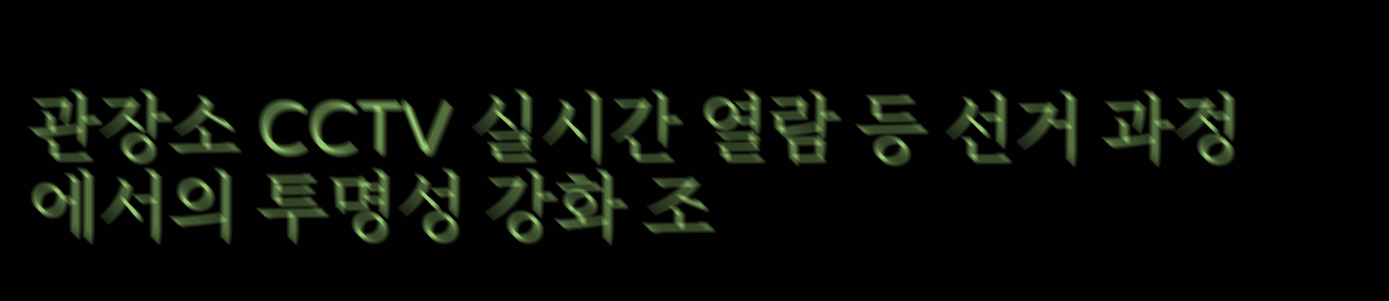관장소 CCTV 실시간 열람 등 선거 과정에서의 투명성 강화 조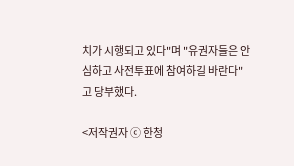치가 시행되고 있다"며 "유권자들은 안심하고 사전투표에 참여하길 바란다"고 당부했다.

<저작권자 ⓒ 한청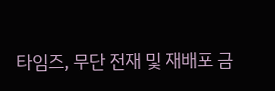타임즈, 무단 전재 및 재배포 금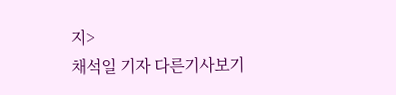지>
채석일 기자 다른기사보기